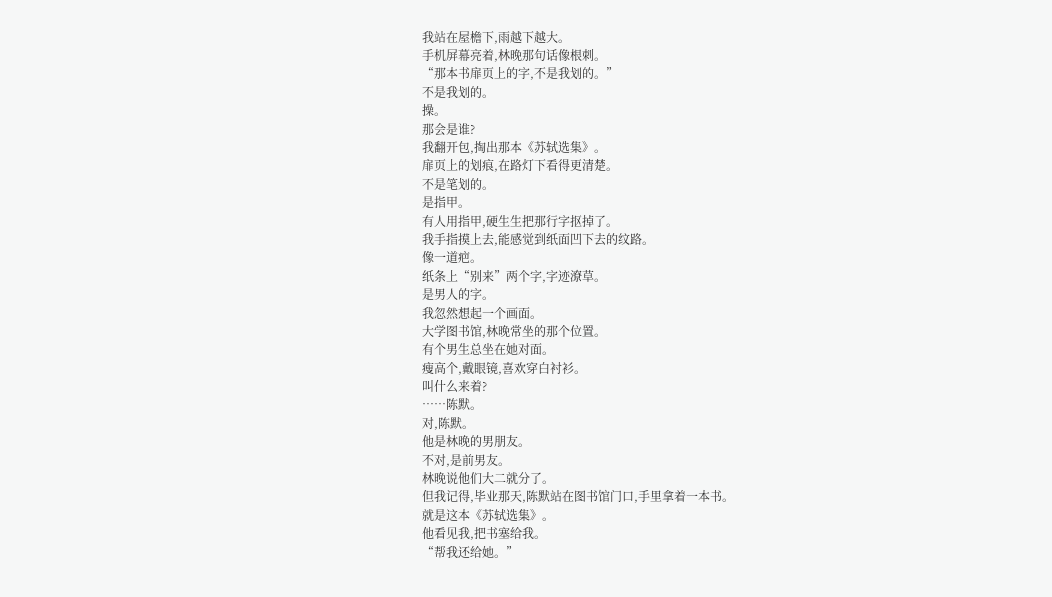我站在屋檐下,雨越下越大。
手机屏幕亮着,林晚那句话像根刺。
“那本书扉页上的字,不是我划的。”
不是我划的。
操。
那会是谁?
我翻开包,掏出那本《苏轼选集》。
扉页上的划痕,在路灯下看得更清楚。
不是笔划的。
是指甲。
有人用指甲,硬生生把那行字抠掉了。
我手指摸上去,能感觉到纸面凹下去的纹路。
像一道疤。
纸条上“别来”两个字,字迹潦草。
是男人的字。
我忽然想起一个画面。
大学图书馆,林晚常坐的那个位置。
有个男生总坐在她对面。
瘦高个,戴眼镜,喜欢穿白衬衫。
叫什么来着?
……陈默。
对,陈默。
他是林晚的男朋友。
不对,是前男友。
林晚说他们大二就分了。
但我记得,毕业那天,陈默站在图书馆门口,手里拿着一本书。
就是这本《苏轼选集》。
他看见我,把书塞给我。
“帮我还给她。”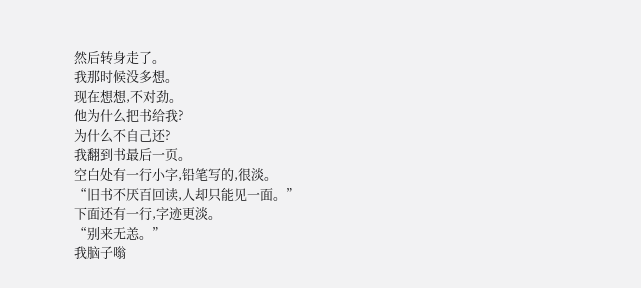然后转身走了。
我那时候没多想。
现在想想,不对劲。
他为什么把书给我?
为什么不自己还?
我翻到书最后一页。
空白处有一行小字,铅笔写的,很淡。
“旧书不厌百回读,人却只能见一面。”
下面还有一行,字迹更淡。
“别来无恙。”
我脑子嗡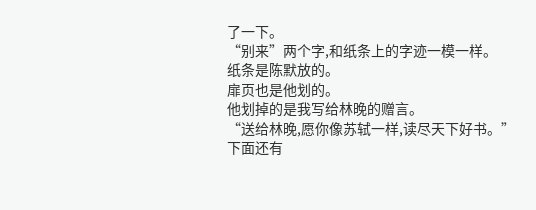了一下。
“别来”两个字,和纸条上的字迹一模一样。
纸条是陈默放的。
扉页也是他划的。
他划掉的是我写给林晚的赠言。
“送给林晚,愿你像苏轼一样,读尽天下好书。”
下面还有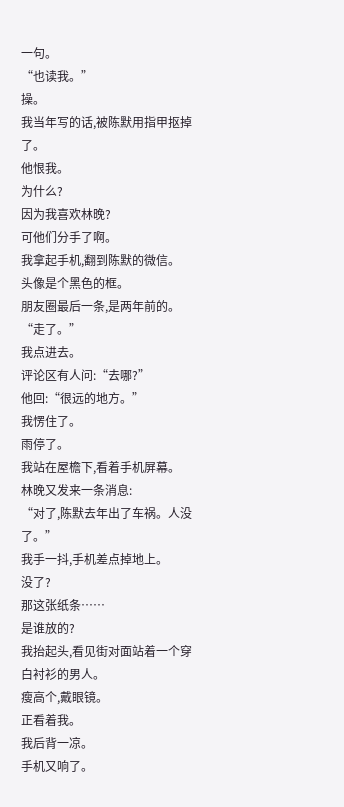一句。
“也读我。”
操。
我当年写的话,被陈默用指甲抠掉了。
他恨我。
为什么?
因为我喜欢林晚?
可他们分手了啊。
我拿起手机,翻到陈默的微信。
头像是个黑色的框。
朋友圈最后一条,是两年前的。
“走了。”
我点进去。
评论区有人问:“去哪?”
他回:“很远的地方。”
我愣住了。
雨停了。
我站在屋檐下,看着手机屏幕。
林晚又发来一条消息:
“对了,陈默去年出了车祸。人没了。”
我手一抖,手机差点掉地上。
没了?
那这张纸条……
是谁放的?
我抬起头,看见街对面站着一个穿白衬衫的男人。
瘦高个,戴眼镜。
正看着我。
我后背一凉。
手机又响了。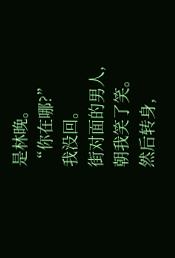是林晚。
“你在哪?”
我没回。
街对面的男人,朝我笑了笑。
然后转身,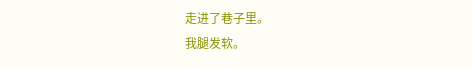走进了巷子里。
我腿发软。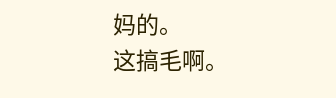妈的。
这搞毛啊。